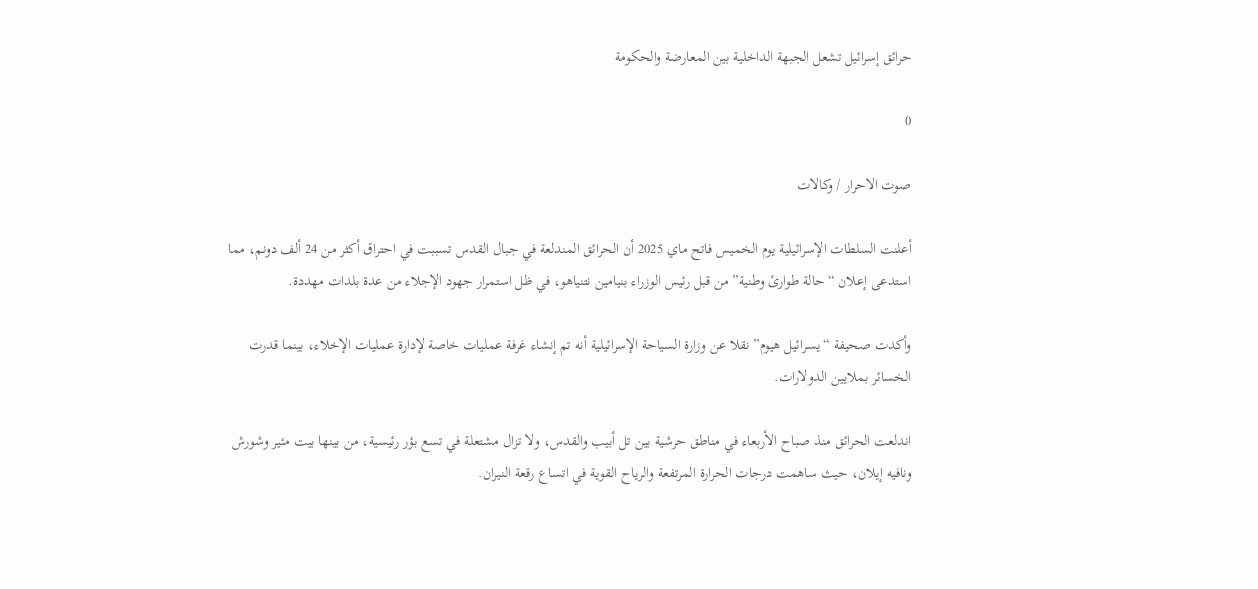حرائق إسرائيل تشعل الجبهة الداخلية بين المعارضة والحكومة

0

صوت الاحرار / وكالات

أعلنت السلطات الإسرائيلية يوم الخميس فاتح ماي 2025 أن الحرائق المندلعة في جبال القدس تسببت في احتراق أكثر من 24 ألف دونم، مما استدعى إعلان “حالة طوارئ وطنية” من قبل رئيس الوزراء بنيامين نتنياهو، في ظل استمرار جهود الإجلاء من عدة بلدات مهددة.

وأكدت صحيفة “يسرائيل هيوم” نقلا عن وزارة السياحة الإسرائيلية أنه تم إنشاء غرفة عمليات خاصة لإدارة عمليات الإخلاء، بينما قدرت الخسائر بملايين الدولارات.

اندلعت الحرائق منذ صباح الأربعاء في مناطق حرشية بين تل أبيب والقدس، ولا تزال مشتعلة في تسع بؤر رئيسية، من بينها بيت مئير وشورش ونافيه إيلان، حيث ساهمت درجات الحرارة المرتفعة والرياح القوية في اتساع رقعة النيران.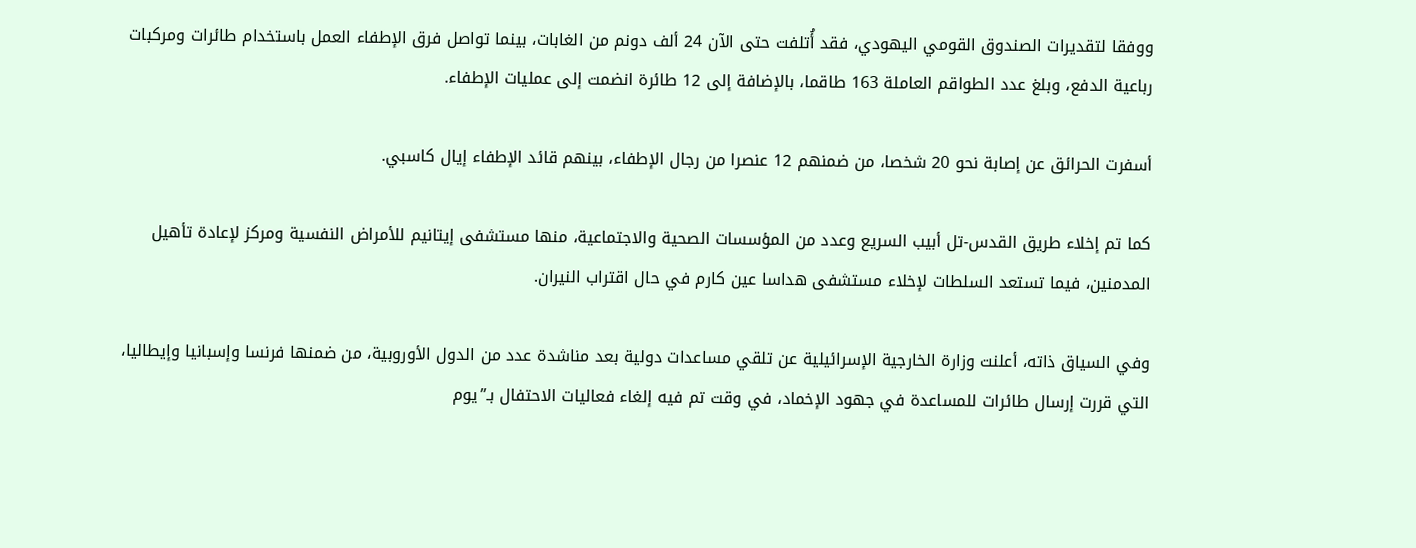ووفقا لتقديرات الصندوق القومي اليهودي، فقد أُتلفت حتى الآن 24 ألف دونم من الغابات، بينما تواصل فرق الإطفاء العمل باستخدام طائرات ومركبات رباعية الدفع، وبلغ عدد الطواقم العاملة 163 طاقما، بالإضافة إلى 12 طائرة انضمت إلى عمليات الإطفاء.

أسفرت الحرائق عن إصابة نحو 20 شخصا، من ضمنهم 12 عنصرا من رجال الإطفاء، بينهم قائد الإطفاء إيال كاسبي.

كما تم إخلاء طريق القدس-تل أبيب السريع وعدد من المؤسسات الصحية والاجتماعية، منها مستشفى إيتانيم للأمراض النفسية ومركز لإعادة تأهيل المدمنين، فيما تستعد السلطات لإخلاء مستشفى هداسا عين كارم في حال اقتراب النيران.

وفي السياق ذاته، أعلنت وزارة الخارجية الإسرائيلية عن تلقي مساعدات دولية بعد مناشدة عدد من الدول الأوروبية، من ضمنها فرنسا وإسبانيا وإيطاليا، التي قررت إرسال طائرات للمساعدة في جهود الإخماد، في وقت تم فيه إلغاء فعاليات الاحتفال بـ”يوم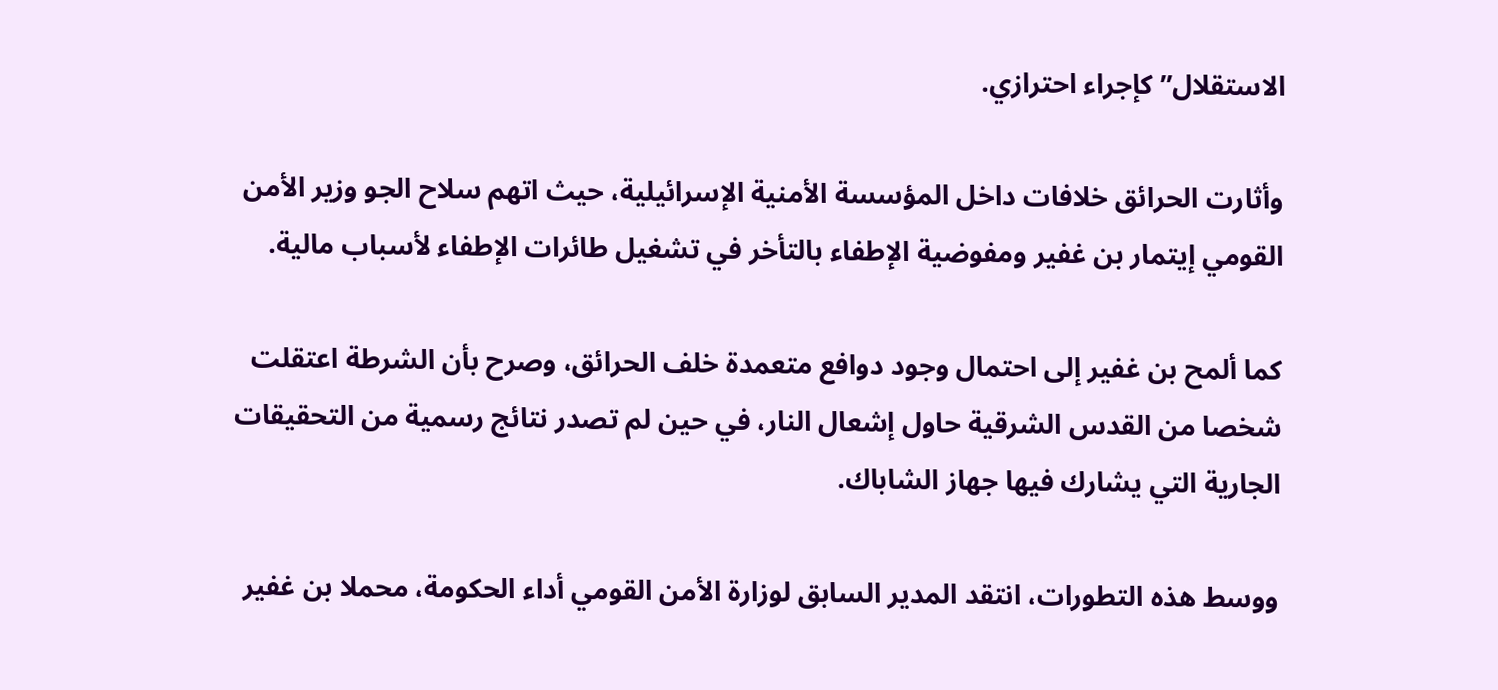الاستقلال” كإجراء احترازي.

وأثارت الحرائق خلافات داخل المؤسسة الأمنية الإسرائيلية، حيث اتهم سلاح الجو وزير الأمن القومي إيتمار بن غفير ومفوضية الإطفاء بالتأخر في تشغيل طائرات الإطفاء لأسباب مالية.

كما ألمح بن غفير إلى احتمال وجود دوافع متعمدة خلف الحرائق، وصرح بأن الشرطة اعتقلت شخصا من القدس الشرقية حاول إشعال النار، في حين لم تصدر نتائج رسمية من التحقيقات الجارية التي يشارك فيها جهاز الشاباك.

ووسط هذه التطورات، انتقد المدير السابق لوزارة الأمن القومي أداء الحكومة، محملا بن غفير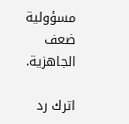مسؤولية ضعف الجاهزية.

اترك رد